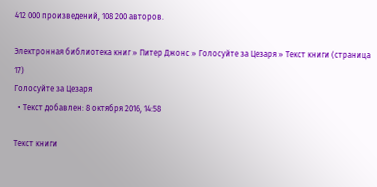412 000 произведений, 108 200 авторов.

Электронная библиотека книг » Питер Джонс » Голосуйте за Цезаря » Текст книги (страница 17)
Голосуйте за Цезаря
  • Текст добавлен: 8 октября 2016, 14:58

Текст книги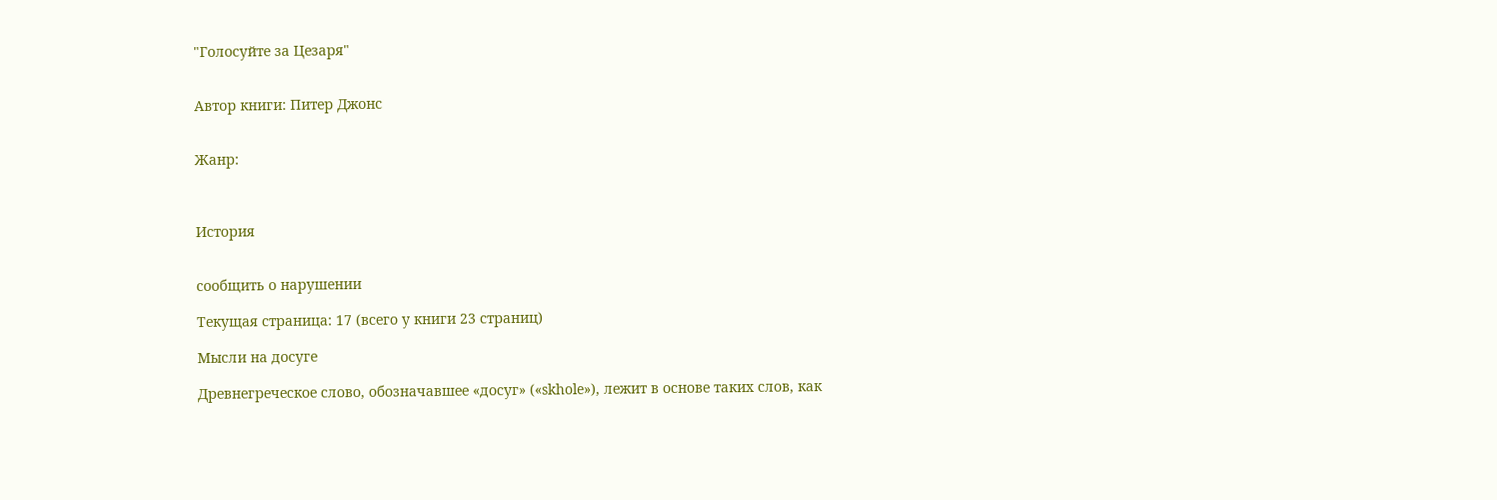"Голосуйте за Цезаря"


Автор книги: Питер Джонс


Жанр:



История


сообщить о нарушении

Текущая страница: 17 (всего у книги 23 страниц)

Мысли на досуге

Древнегреческое слово, обозначавшее «досуг» («skhole»), лежит в основе таких слов, как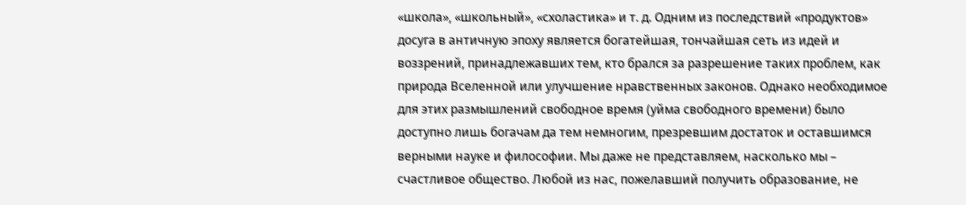«школа», «школьный», «схоластика» и т. д. Одним из последствий «продуктов» досуга в античную эпоху является богатейшая, тончайшая сеть из идей и воззрений, принадлежавших тем, кто брался за разрешение таких проблем, как природа Вселенной или улучшение нравственных законов. Однако необходимое для этих размышлений свободное время (уйма свободного времени) было доступно лишь богачам да тем немногим, презревшим достаток и оставшимся верными науке и философии. Мы даже не представляем, насколько мы – счастливое общество. Любой из нас, пожелавший получить образование, не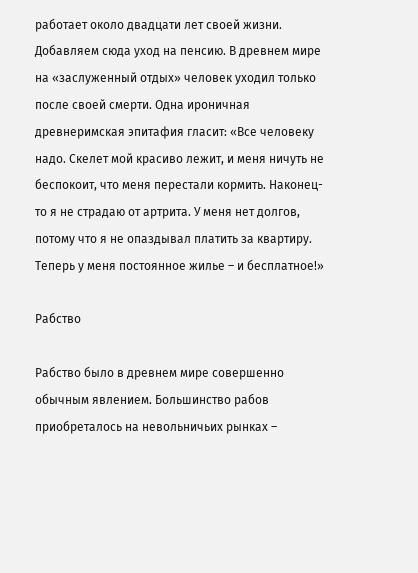работает около двадцати лет своей жизни. Добавляем сюда уход на пенсию. В древнем мире на «заслуженный отдых» человек уходил только после своей смерти. Одна ироничная древнеримская эпитафия гласит: «Все человеку надо. Скелет мой красиво лежит, и меня ничуть не беспокоит, что меня перестали кормить. Наконец-то я не страдаю от артрита. У меня нет долгов, потому что я не опаздывал платить за квартиру. Теперь у меня постоянное жилье – и бесплатное!»

Рабство

Рабство было в древнем мире совершенно обычным явлением. Большинство рабов приобреталось на невольничьих рынках –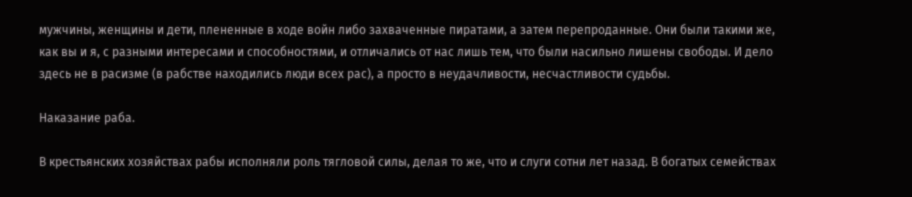мужчины, женщины и дети, плененные в ходе войн либо захваченные пиратами, а затем перепроданные. Они были такими же, как вы и я, с разными интересами и способностями, и отличались от нас лишь тем, что были насильно лишены свободы. И дело здесь не в расизме (в рабстве находились люди всех рас), а просто в неудачливости, несчастливости судьбы.

Наказание раба.

В крестьянских хозяйствах рабы исполняли роль тягловой силы, делая то же, что и слуги сотни лет назад. В богатых семействах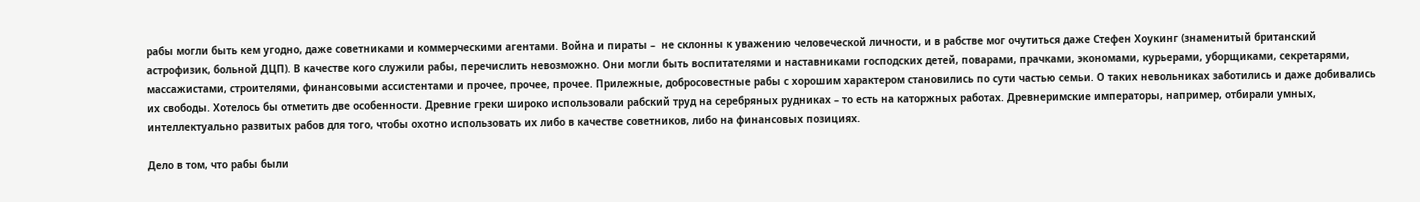рабы могли быть кем угодно, даже советниками и коммерческими агентами. Война и пираты –  не склонны к уважению человеческой личности, и в рабстве мог очутиться даже Стефен Хоукинг (знаменитый британский астрофизик, больной ДЦП). В качестве кого служили рабы, перечислить невозможно. Они могли быть воспитателями и наставниками господских детей, поварами, прачками, экономами, курьерами, уборщиками, секретарями, массажистами, строителями, финансовыми ассистентами и прочее, прочее, прочее. Прилежные, добросовестные рабы с хорошим характером становились по сути частью семьи. О таких невольниках заботились и даже добивались их свободы. Хотелось бы отметить две особенности. Древние греки широко использовали рабский труд на серебряных рудниках – то есть на каторжных работах. Древнеримские императоры, например, отбирали умных, интеллектуально развитых рабов для того, чтобы охотно использовать их либо в качестве советников, либо на финансовых позициях.

Дело в том, что рабы были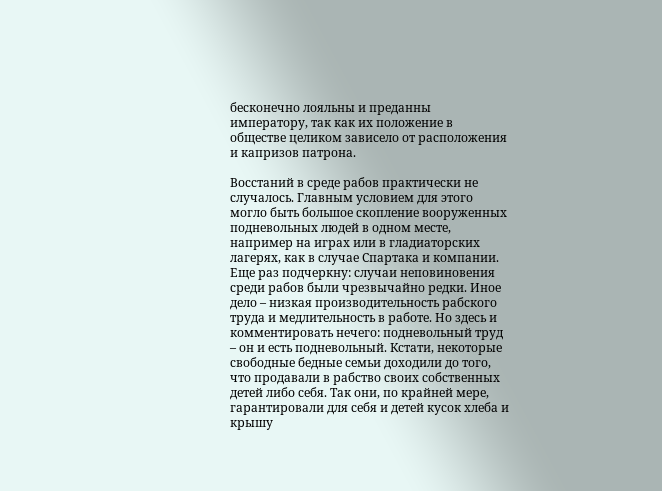бесконечно лояльны и преданны императору, так как их положение в обществе целиком зависело от расположения и капризов патрона.

Восстаний в среде рабов практически не случалось. Главным условием для этого могло быть большое скопление вооруженных подневольных людей в одном месте, например на играх или в гладиаторских лагерях, как в случае Спартака и компании. Еще раз подчеркну: случаи неповиновения среди рабов были чрезвычайно редки. Иное дело – низкая производительность рабского труда и медлительность в работе. Но здесь и комментировать нечего: подневольный труд – он и есть подневольный. Кстати, некоторые свободные бедные семьи доходили до того, что продавали в рабство своих собственных детей либо себя. Так они, по крайней мере, гарантировали для себя и детей кусок хлеба и крышу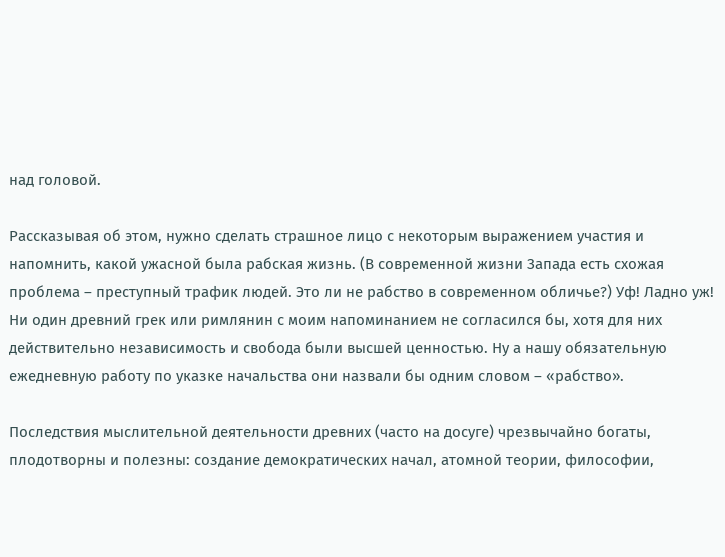над головой.

Рассказывая об этом, нужно сделать страшное лицо с некоторым выражением участия и напомнить, какой ужасной была рабская жизнь. (В современной жизни Запада есть схожая проблема – преступный трафик людей. Это ли не рабство в современном обличье?) Уф! Ладно уж! Ни один древний грек или римлянин с моим напоминанием не согласился бы, хотя для них действительно независимость и свобода были высшей ценностью. Ну а нашу обязательную ежедневную работу по указке начальства они назвали бы одним словом – «рабство».

Последствия мыслительной деятельности древних (часто на досуге) чрезвычайно богаты, плодотворны и полезны: создание демократических начал, атомной теории, философии,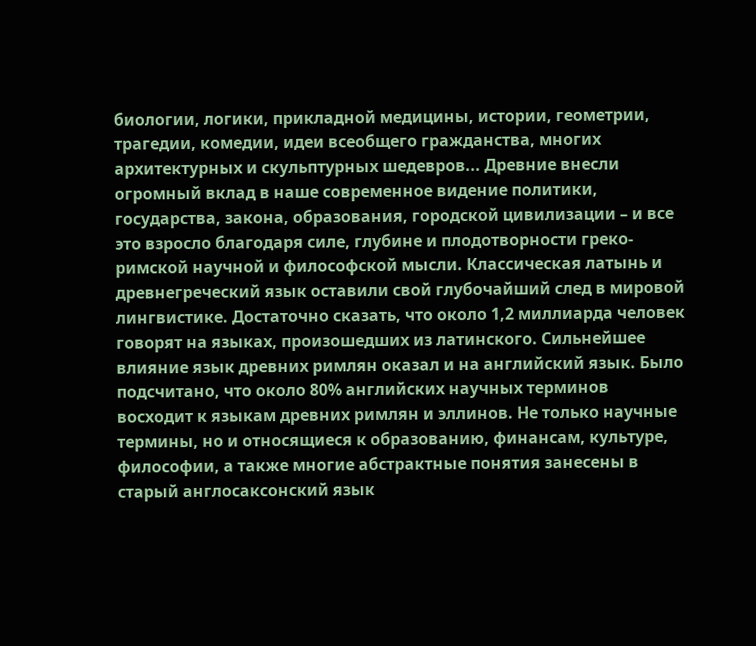биологии, логики, прикладной медицины, истории, геометрии, трагедии, комедии, идеи всеобщего гражданства, многих архитектурных и скульптурных шедевров... Древние внесли огромный вклад в наше современное видение политики, государства, закона, образования, городской цивилизации – и все это взросло благодаря силе, глубине и плодотворности греко-римской научной и философской мысли. Классическая латынь и древнегреческий язык оставили свой глубочайший след в мировой лингвистике. Достаточно сказать, что около 1,2 миллиарда человек говорят на языках, произошедших из латинского. Сильнейшее влияние язык древних римлян оказал и на английский язык. Было подсчитано, что около 80% английских научных терминов восходит к языкам древних римлян и эллинов. Не только научные термины, но и относящиеся к образованию, финансам, культуре, философии, а также многие абстрактные понятия занесены в старый англосаксонский язык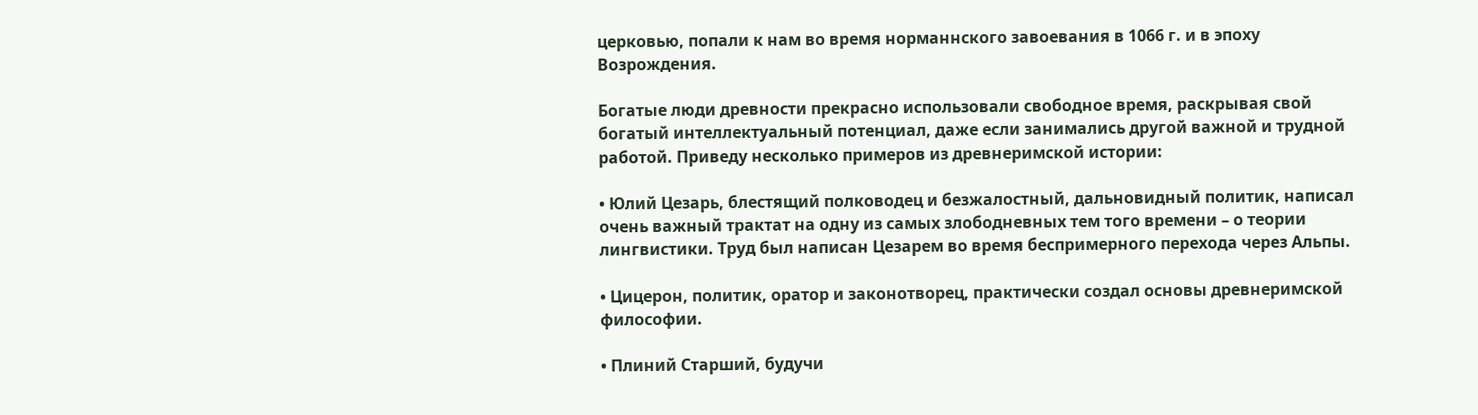церковью, попали к нам во время норманнского завоевания в 1066 г. и в эпоху Возрождения.

Богатые люди древности прекрасно использовали свободное время, раскрывая свой богатый интеллектуальный потенциал, даже если занимались другой важной и трудной работой. Приведу несколько примеров из древнеримской истории:

• Юлий Цезарь, блестящий полководец и безжалостный, дальновидный политик, написал очень важный трактат на одну из самых злободневных тем того времени – о теории лингвистики. Труд был написан Цезарем во время беспримерного перехода через Альпы.

• Цицерон, политик, оратор и законотворец, практически создал основы древнеримской философии.

• Плиний Старший, будучи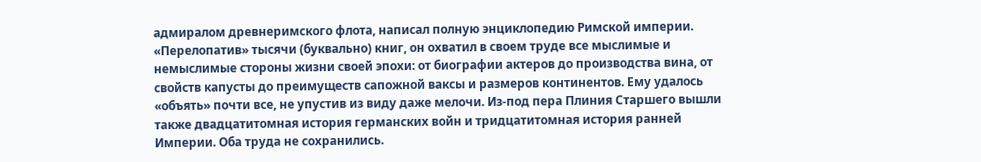адмиралом древнеримского флота, написал полную энциклопедию Римской империи. «Перелопатив» тысячи (буквально) книг, он охватил в своем труде все мыслимые и немыслимые стороны жизни своей эпохи: от биографии актеров до производства вина, от свойств капусты до преимуществ сапожной ваксы и размеров континентов. Ему удалось «объять» почти все, не упустив из виду даже мелочи. Из-под пера Плиния Старшего вышли также двадцатитомная история германских войн и тридцатитомная история ранней Империи. Оба труда не сохранились.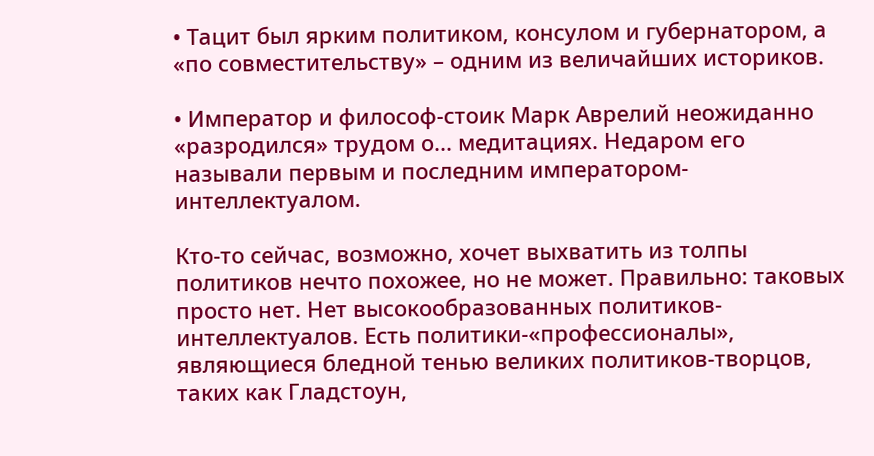• Тацит был ярким политиком, консулом и губернатором, а «по совместительству» – одним из величайших историков.

• Император и философ-стоик Марк Аврелий неожиданно «разродился» трудом о... медитациях. Недаром его называли первым и последним императором-интеллектуалом.

Кто-то сейчас, возможно, хочет выхватить из толпы политиков нечто похожее, но не может. Правильно: таковых просто нет. Нет высокообразованных политиков-интеллектуалов. Есть политики-«профессионалы», являющиеся бледной тенью великих политиков-творцов, таких как Гладстоун,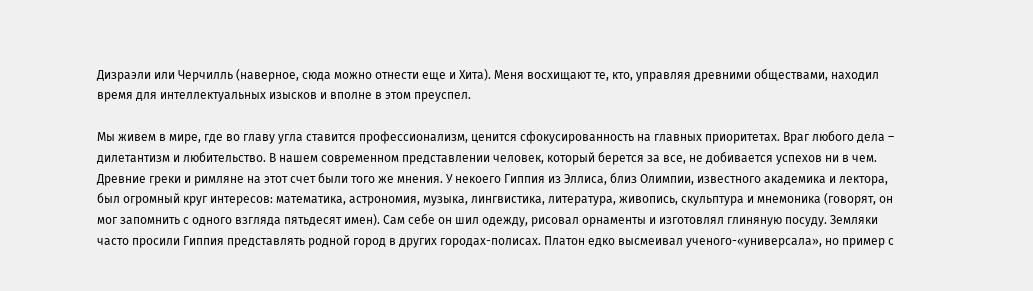Дизраэли или Черчилль (наверное, сюда можно отнести еще и Хита). Меня восхищают те, кто, управляя древними обществами, находил время для интеллектуальных изысков и вполне в этом преуспел.

Мы живем в мире, где во главу угла ставится профессионализм, ценится сфокусированность на главных приоритетах. Враг любого дела – дилетантизм и любительство. В нашем современном представлении человек, который берется за все, не добивается успехов ни в чем. Древние греки и римляне на этот счет были того же мнения. У некоего Гиппия из Эллиса, близ Олимпии, известного академика и лектора, был огромный круг интересов: математика, астрономия, музыка, лингвистика, литература, живопись, скульптура и мнемоника (говорят, он мог запомнить с одного взгляда пятьдесят имен). Сам себе он шил одежду, рисовал орнаменты и изготовлял глиняную посуду. Земляки часто просили Гиппия представлять родной город в других городах-полисах. Платон едко высмеивал ученого-«универсала», но пример с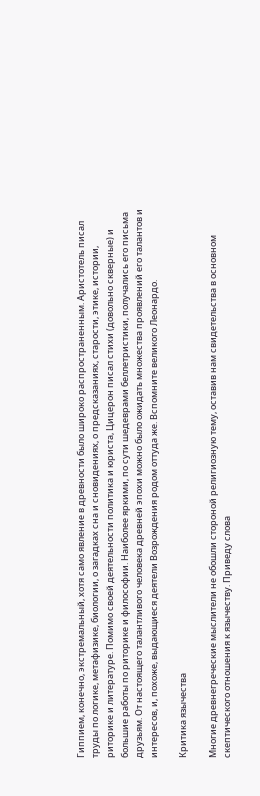Гиппием, конечно, экстремальный, хотя само явление в древности было широко распространенным. Аристотель писал труды по логике, метафизике, биологии, о загадках сна и сновидениях, о предсказаниях, старости, этике, истории, риторике и литературе. Помимо своей деятельности политика и юриста, Цицерон писал стихи (довольно скверные) и большие работы по риторике и философии. Наиболее яркими, по сути шедеврами беллетристики, получались его письма друзьям. От настоящего талантливого человека древней эпохи можно было ожидать множества проявлений его талантов и интересов, и, похоже, выдающиеся деятели Возрождения родом оттуда же. Вспомните великого Леонардо.

Критика язычества

Многие древнегреческие мыслители не обошли стороной религиозную тему, оставив нам свидетельства в основном скептического отношения к язычеству. Приведу слова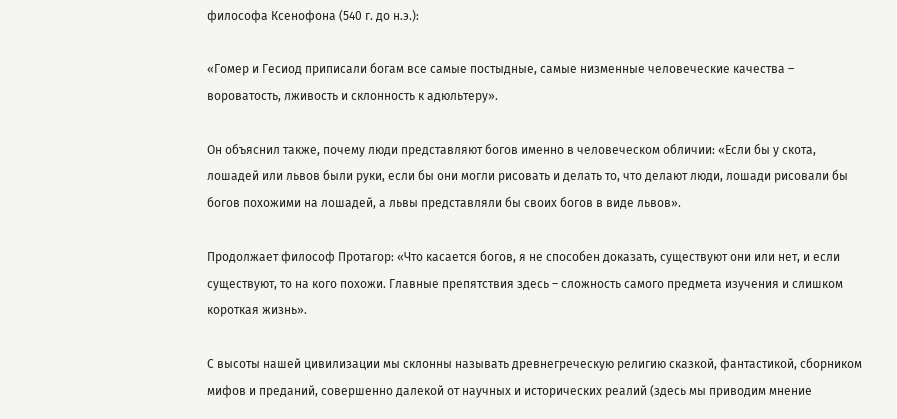философа Ксенофона (540 г. до н.э.):

«Гомер и Гесиод приписали богам все самые постыдные, самые низменные человеческие качества – вороватость, лживость и склонность к адюльтеру».

Он объяснил также, почему люди представляют богов именно в человеческом обличии: «Если бы у скота, лошадей или львов были руки, если бы они могли рисовать и делать то, что делают люди, лошади рисовали бы богов похожими на лошадей, а львы представляли бы своих богов в виде львов».

Продолжает философ Протагор: «Что касается богов, я не способен доказать, существуют они или нет, и если существуют, то на кого похожи. Главные препятствия здесь – сложность самого предмета изучения и слишком короткая жизнь».

С высоты нашей цивилизации мы склонны называть древнегреческую религию сказкой, фантастикой, сборником мифов и преданий, совершенно далекой от научных и исторических реалий (здесь мы приводим мнение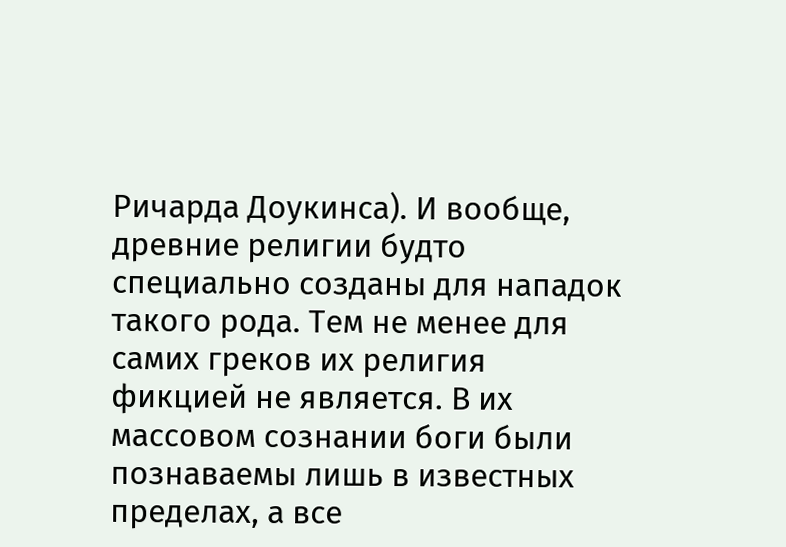Ричарда Доукинса). И вообще, древние религии будто специально созданы для нападок такого рода. Тем не менее для самих греков их религия фикцией не является. В их массовом сознании боги были познаваемы лишь в известных пределах, а все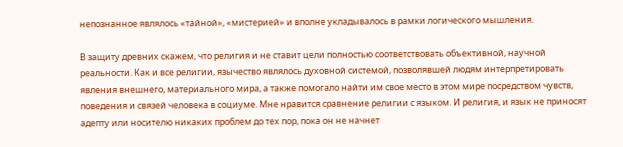непознанное являлось «тайной», «мистерией» и вполне укладывалось в рамки логического мышления.

В защиту древних скажем, что религия и не ставит цели полностью соответствовать объективной, научной реальности. Как и все религии, язычество являлось духовной системой, позволявшей людям интерпретировать явления внешнего, материального мира, а также помогало найти им свое место в этом мире посредством чувств, поведения и связей человека в социуме. Мне нравится сравнение религии с языком. И религия, и язык не приносят адепту или носителю никаких проблем до тех пор, пока он не начнет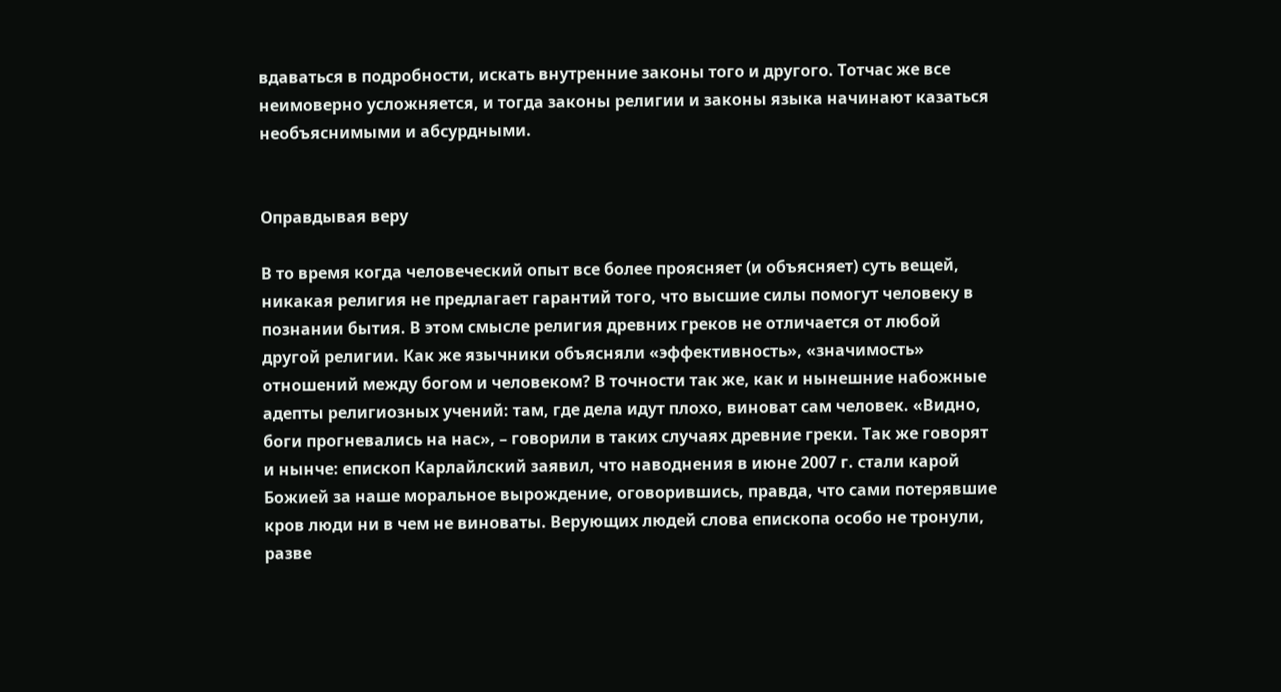вдаваться в подробности, искать внутренние законы того и другого. Тотчас же все неимоверно усложняется, и тогда законы религии и законы языка начинают казаться необъяснимыми и абсурдными.


Оправдывая веру

В то время когда человеческий опыт все более проясняет (и объясняет) суть вещей, никакая религия не предлагает гарантий того, что высшие силы помогут человеку в познании бытия. В этом смысле религия древних греков не отличается от любой другой религии. Как же язычники объясняли «эффективность», «значимость» отношений между богом и человеком? В точности так же, как и нынешние набожные адепты религиозных учений: там, где дела идут плохо, виноват сам человек. «Видно, боги прогневались на нас», – говорили в таких случаях древние греки. Так же говорят и нынче: епископ Карлайлский заявил, что наводнения в июне 2007 г. стали карой Божией за наше моральное вырождение, оговорившись, правда, что сами потерявшие кров люди ни в чем не виноваты. Верующих людей слова епископа особо не тронули, разве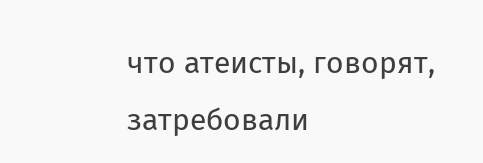что атеисты, говорят, затребовали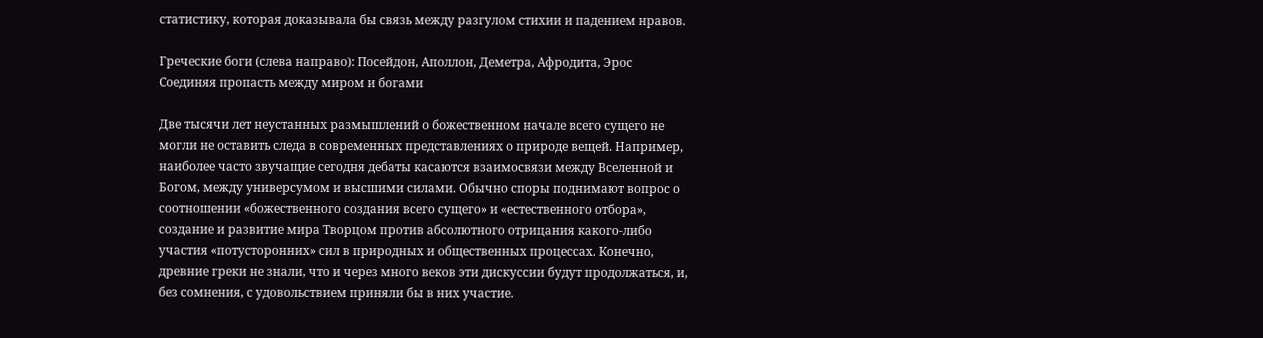статистику, которая доказывала бы связь между разгулом стихии и падением нравов.

Греческие боги (слева направо): Посейдон, Аполлон, Деметра, Афродита, Эрос
Соединяя пропасть между миром и богами

Две тысячи лет неустанных размышлений о божественном начале всего сущего не могли не оставить следа в современных представлениях о природе вещей. Например, наиболее часто звучащие сегодня дебаты касаются взаимосвязи между Вселенной и Богом, между универсумом и высшими силами. Обычно споры поднимают вопрос о соотношении «божественного создания всего сущего» и «естественного отбора», создание и развитие мира Творцом против абсолютного отрицания какого-либо участия «потусторонних» сил в природных и общественных процессах. Конечно, древние греки не знали, что и через много веков эти дискуссии будут продолжаться, и, без сомнения, с удовольствием приняли бы в них участие.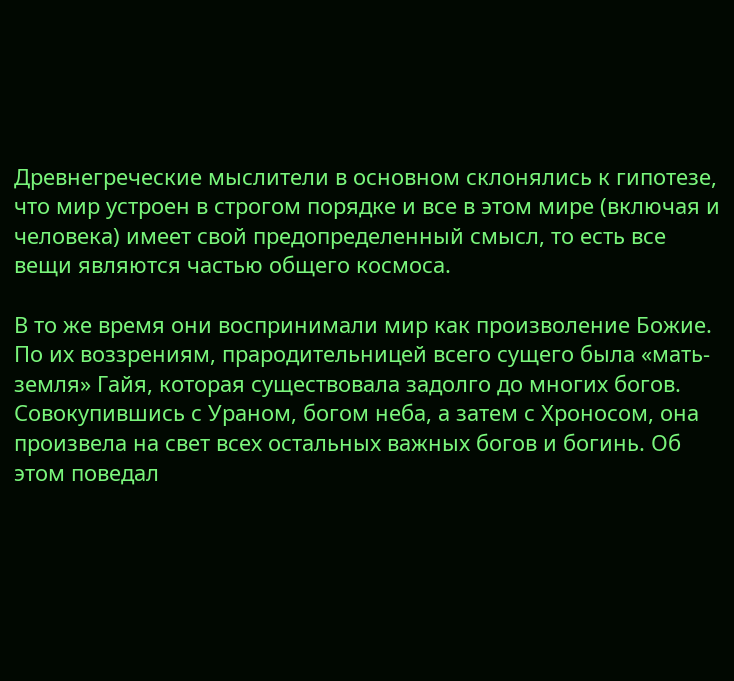Древнегреческие мыслители в основном склонялись к гипотезе, что мир устроен в строгом порядке и все в этом мире (включая и человека) имеет свой предопределенный смысл, то есть все вещи являются частью общего космоса.

В то же время они воспринимали мир как произволение Божие. По их воззрениям, прародительницей всего сущего была «мать-земля» Гайя, которая существовала задолго до многих богов. Совокупившись с Ураном, богом неба, а затем с Хроносом, она произвела на свет всех остальных важных богов и богинь. Об этом поведал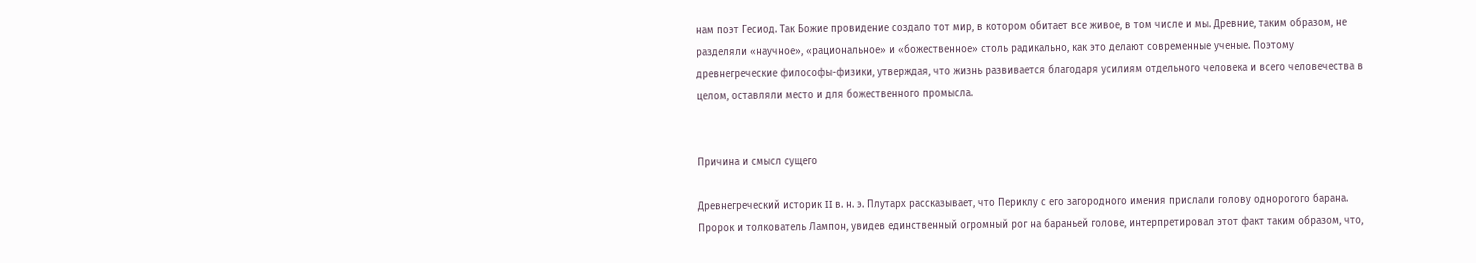нам поэт Гесиод. Так Божие провидение создало тот мир, в котором обитает все живое, в том числе и мы. Древние, таким образом, не разделяли «научное», «рациональное» и «божественное» столь радикально, как это делают современные ученые. Поэтому древнегреческие философы-физики, утверждая, что жизнь развивается благодаря усилиям отдельного человека и всего человечества в целом, оставляли место и для божественного промысла.


Причина и смысл сущего

Древнегреческий историк II в. н. э. Плутарх рассказывает, что Периклу с его загородного имения прислали голову однорогого барана. Пророк и толкователь Лампон, увидев единственный огромный рог на бараньей голове, интерпретировал этот факт таким образом, что,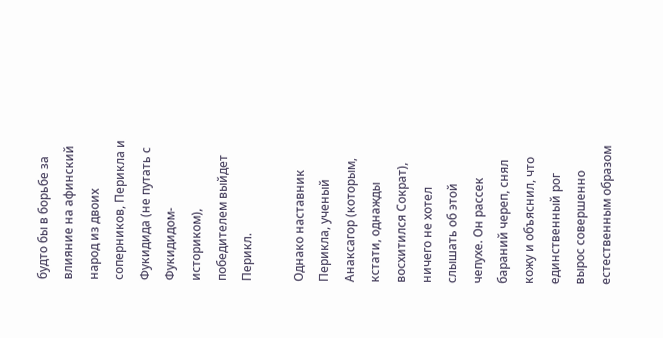будто бы в борьбе за влияние на афинский народ из двоих соперников, Перикла и Фукидида (не путать с Фукидидом-историком), победителем выйдет Перикл.

Однако наставник Перикла, ученый Анаксагор (которым, кстати, однажды восхитился Сократ), ничего не хотел слышать об этой чепухе. Он рассек бараний череп, снял кожу и объяснил, что единственный рог вырос совершенно естественным образом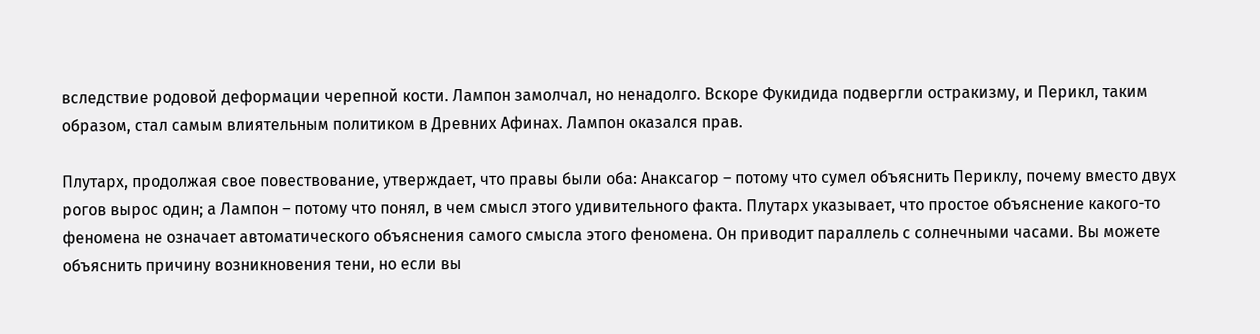вследствие родовой деформации черепной кости. Лампон замолчал, но ненадолго. Вскоре Фукидида подвергли остракизму, и Перикл, таким образом, стал самым влиятельным политиком в Древних Афинах. Лампон оказался прав.

Плутарх, продолжая свое повествование, утверждает, что правы были оба: Анаксагор – потому что сумел объяснить Периклу, почему вместо двух рогов вырос один; а Лампон – потому что понял, в чем смысл этого удивительного факта. Плутарх указывает, что простое объяснение какого-то феномена не означает автоматического объяснения самого смысла этого феномена. Он приводит параллель с солнечными часами. Вы можете объяснить причину возникновения тени, но если вы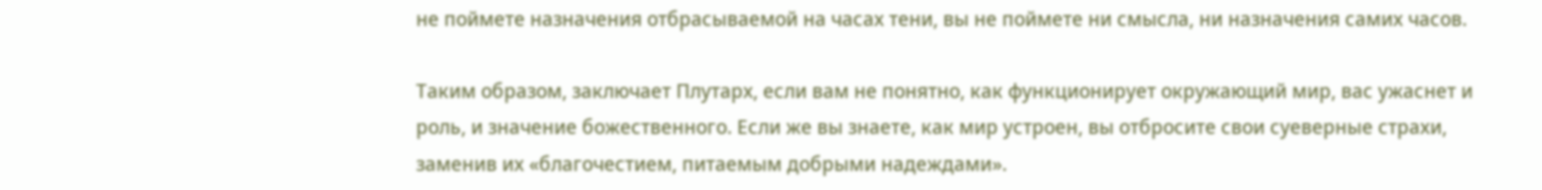не поймете назначения отбрасываемой на часах тени, вы не поймете ни смысла, ни назначения самих часов.

Таким образом, заключает Плутарх, если вам не понятно, как функционирует окружающий мир, вас ужаснет и роль, и значение божественного. Если же вы знаете, как мир устроен, вы отбросите свои суеверные страхи, заменив их «благочестием, питаемым добрыми надеждами».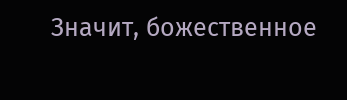Значит, божественное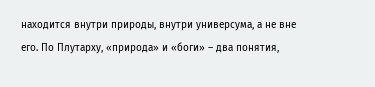находится внутри природы, внутри универсума, а не вне его. По Плутарху, «природа» и «боги» – два понятия,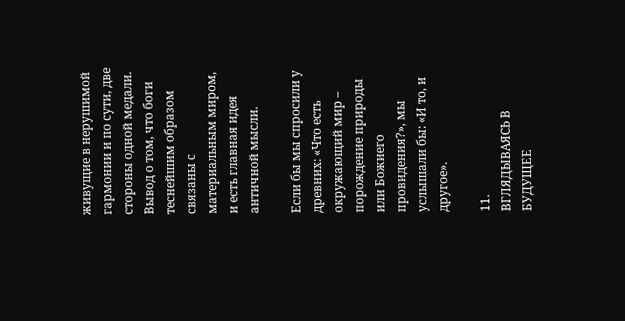живущие в нерушимой гармонии и по сути, две стороны одной медали. Вывод о том, что боги теснейшим образом связаны с материальным миром, и есть главная идея античной мысли.

Если бы мы спросили у древних: «Что есть окружающий мир – порождение природы или Божиего провидения?», мы услышали бы: «И то, и другое».

11.
ВГЛЯДЫВАЯСЬ В БУДУЩЕЕ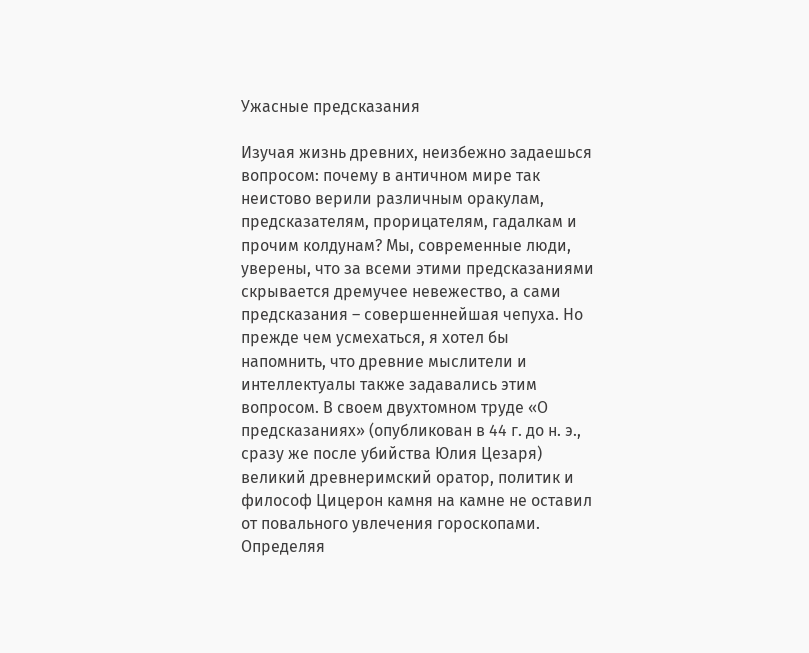Ужасные предсказания

Изучая жизнь древних, неизбежно задаешься вопросом: почему в античном мире так неистово верили различным оракулам, предсказателям, прорицателям, гадалкам и прочим колдунам? Мы, современные люди, уверены, что за всеми этими предсказаниями скрывается дремучее невежество, а сами предсказания – совершеннейшая чепуха. Но прежде чем усмехаться, я хотел бы напомнить, что древние мыслители и интеллектуалы также задавались этим вопросом. В своем двухтомном труде «О предсказаниях» (опубликован в 44 г. до н. э., сразу же после убийства Юлия Цезаря) великий древнеримский оратор, политик и философ Цицерон камня на камне не оставил от повального увлечения гороскопами. Определяя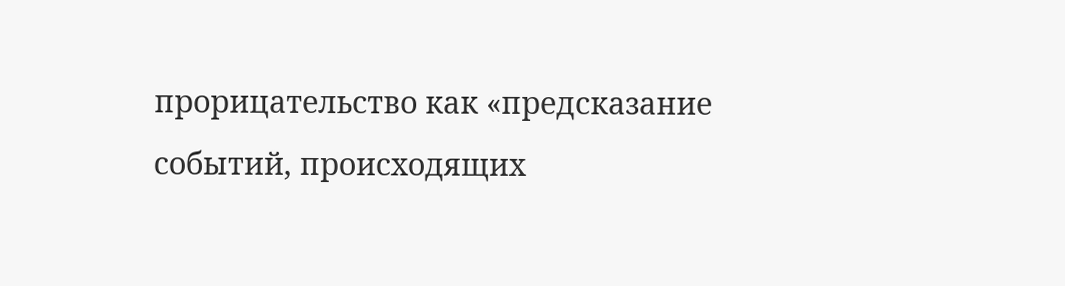прорицательство как «предсказание событий, происходящих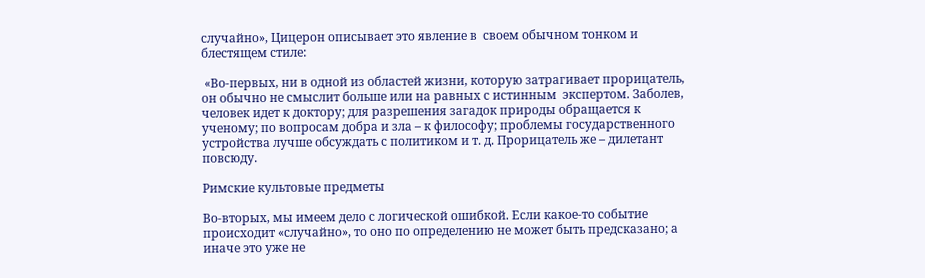случайно», Цицерон описывает это явление в  своем обычном тонком и блестящем стиле:

 «Во-первых, ни в одной из областей жизни, которую затрагивает прорицатель, он обычно не смыслит больше или на равных с истинным  экспертом. Заболев, человек идет к доктору; для разрешения загадок природы обращается к ученому; по вопросам добра и зла – к философу; проблемы государственного устройства лучше обсуждать с политиком и т. д. Прорицатель же – дилетант повсюду.

Римские культовые предметы

Во-вторых, мы имеем дело с логической ошибкой. Если какое-то событие происходит «случайно», то оно по определению не может быть предсказано; а иначе это уже не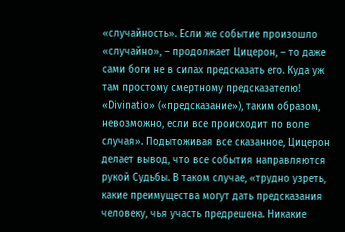«случайность». Если же событие произошло «случайно», – продолжает Цицерон, – то даже сами боги не в силах предсказать его. Куда уж там простому смертному предсказателю! «Divinatio» («предсказание»), таким образом, невозможно, если все происходит по воле случая». Подытоживая все сказанное, Цицерон делает вывод, что все события направляются рукой Судьбы. В таком случае, «трудно узреть, какие преимущества могут дать предсказания человеку, чья участь предрешена. Никакие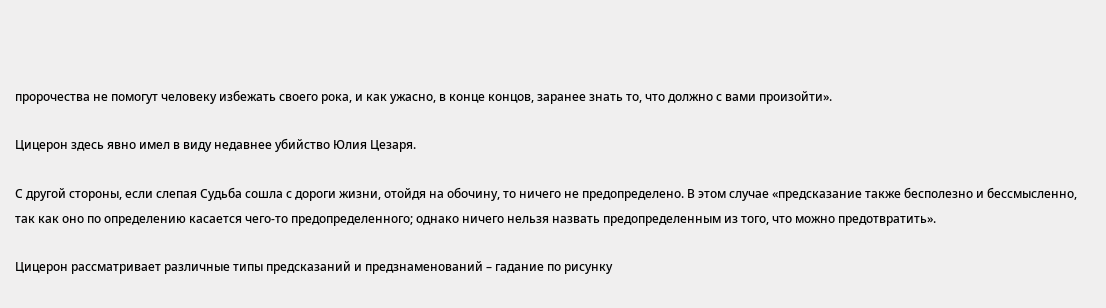пророчества не помогут человеку избежать своего рока, и как ужасно, в конце концов, заранее знать то, что должно с вами произойти».

Цицерон здесь явно имел в виду недавнее убийство Юлия Цезаря.

С другой стороны, если слепая Судьба сошла с дороги жизни, отойдя на обочину, то ничего не предопределено. В этом случае «предсказание также бесполезно и бессмысленно, так как оно по определению касается чего-то предопределенного; однако ничего нельзя назвать предопределенным из того, что можно предотвратить».

Цицерон рассматривает различные типы предсказаний и предзнаменований – гадание по рисунку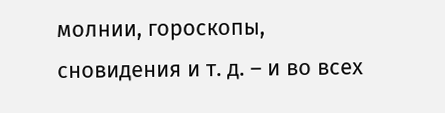молнии, гороскопы, сновидения и т. д. – и во всех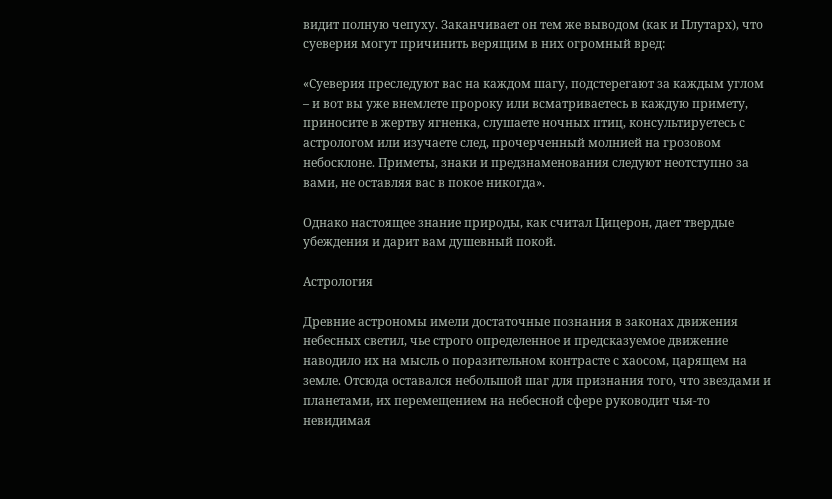видит полную чепуху. Заканчивает он тем же выводом (как и Плутарх), что суеверия могут причинить верящим в них огромный вред:

«Суеверия преследуют вас на каждом шагу, подстерегают за каждым углом – и вот вы уже внемлете пророку или всматриваетесь в каждую примету, приносите в жертву ягненка, слушаете ночных птиц, консультируетесь с астрологом или изучаете след, прочерченный молнией на грозовом небосклоне. Приметы, знаки и предзнаменования следуют неотступно за вами, не оставляя вас в покое никогда».

Однако настоящее знание природы, как считал Цицерон, дает твердые убеждения и дарит вам душевный покой.

Астрология

Древние астрономы имели достаточные познания в законах движения небесных светил, чье строго определенное и предсказуемое движение наводило их на мысль о поразительном контрасте с хаосом, царящем на земле. Отсюда оставался небольшой шаг для признания того, что звездами и планетами, их перемещением на небесной сфере руководит чья-то невидимая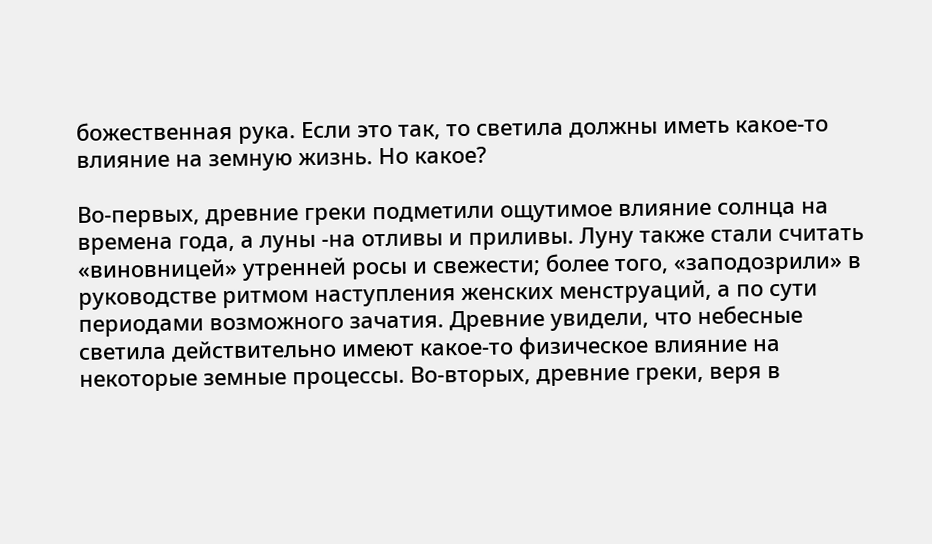божественная рука. Если это так, то светила должны иметь какое-то влияние на земную жизнь. Но какое?

Во-первых, древние греки подметили ощутимое влияние солнца на времена года, а луны -на отливы и приливы. Луну также стали считать «виновницей» утренней росы и свежести; более того, «заподозрили» в руководстве ритмом наступления женских менструаций, а по сути периодами возможного зачатия. Древние увидели, что небесные светила действительно имеют какое-то физическое влияние на некоторые земные процессы. Во-вторых, древние греки, веря в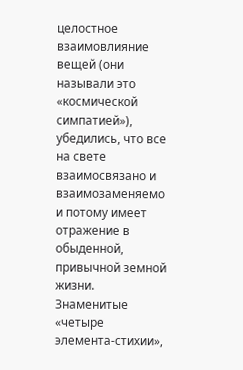целостное взаимовлияние вещей (они называли это «космической симпатией»), убедились, что все на свете взаимосвязано и взаимозаменяемо и потому имеет отражение в обыденной, привычной земной жизни. Знаменитые «четыре элемента-стихии»,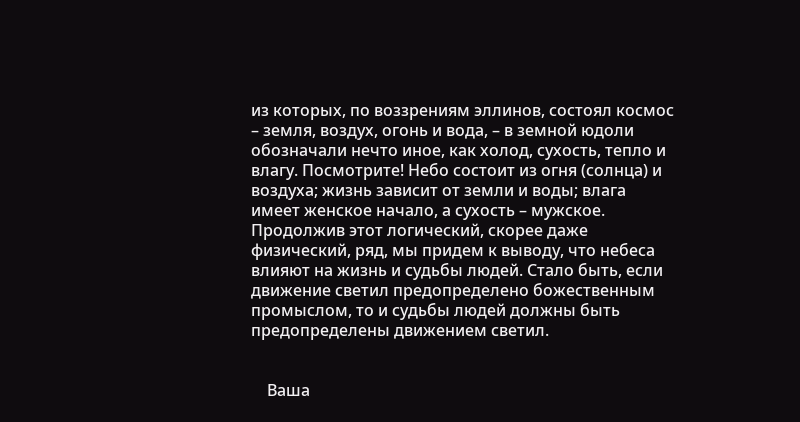из которых, по воззрениям эллинов, состоял космос – земля, воздух, огонь и вода, – в земной юдоли обозначали нечто иное, как холод, сухость, тепло и влагу. Посмотрите! Небо состоит из огня (солнца) и воздуха; жизнь зависит от земли и воды; влага имеет женское начало, а сухость – мужское. Продолжив этот логический, скорее даже физический, ряд, мы придем к выводу, что небеса влияют на жизнь и судьбы людей. Стало быть, если движение светил предопределено божественным промыслом, то и судьбы людей должны быть предопределены движением светил.


    Ваша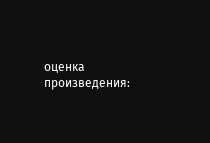оценка произведения: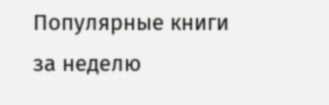Популярные книги за неделю